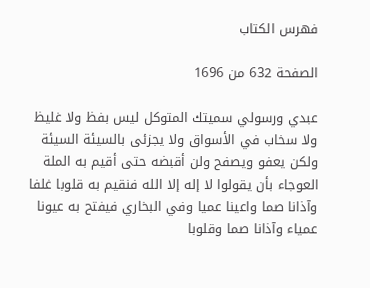فهرس الكتاب

الصفحة 632 من 1696

عبدي ورسولي سميتك المتوكل ليس بفظ ولا غليظ ولا سخاب في الأسواق ولا يجزئى بالسيئة السيئة ولكن يعفو ويصفح ولن أقبضه حتى أقيم به الملة العوجاء بأن يقولوا لا إله إلا الله فنقيم به قلوبا غلفا وآذانا صما واعينا عميا وفي البخاري فيفتح به عيونا عمياء وآذانا صما وقلوبا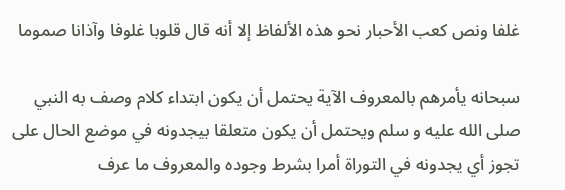غلفا ونص كعب الأحبار نحو هذه الألفاظ إلا أنه قال قلوبا غلوفا وآذانا صموما

سبحانه يأمرهم بالمعروف الآية يحتمل أن يكون ابتداء كلام وصف به النبي صلى الله عليه و سلم ويحتمل أن يكون متعلقا بيجدونه في موضع الحال على تجوز أي يجدونه في التوراة أمرا بشرط وجوده والمعروف ما عرف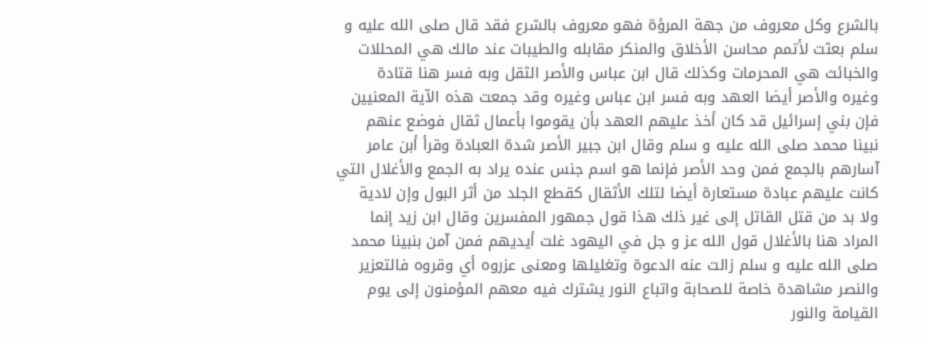بالشرع وكل معروف من جهة المرؤة فهو معروف بالشرع فقد قال صلى الله عليه و سلم بعثت لأتمم محاسن الأخلاق والمنكر مقابله والطيبات عند مالك هي المحللات والخبائث هي المحرمات وكذلك قال ابن عباس والأصر الثقل وبه فسر هنا قتادة وغيره والأصر أيضا العهد وبه فسر ابن عباس وغيره وقد جمعت هذه الآية المعنيين فإن بني إسرائيل قد كان أخذ عليهم العهد بأن يقوموا بأعمال ثقال فوضع عنهم نبينا محمد صلى الله عليه و سلم وقال ابن جبير الأصر شدة العبادة وقرأ أبن عامر آسارهم بالجمع فمن وحد الأصر فإنما هو اسم جنس عنده يراد به الجمع والأغلال التي كانت عليهم عبادة مستعارة أيضا لتلك الأثقال كقطع الجلد من أثر البول وإن لادية ولا بد من قتل القاتل إلى غير ذلك هذا قول جمهور المفسرين وقال ابن زيد إنما المراد هنا بالأغلال قول الله عز و جل في اليهود غلت أيديهم فمن آمن بنبينا محمد صلى الله عليه و سلم زالت عنه الدعوة وتغليلها ومعنى عزروه أي وقروه فالتعزير والنصر مشاهدة خاصة للصحابة واتباع النور يشترك فيه معهم المؤمنون إلى يوم القيامة والنور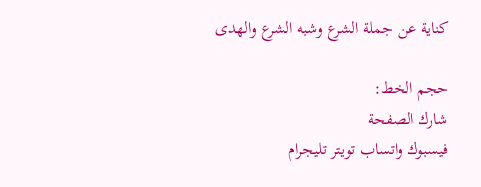كناية عن جملة الشرع وشبه الشرع والهدى

حجم الخط:
شارك الصفحة
فيسبوك واتساب تويتر تليجرام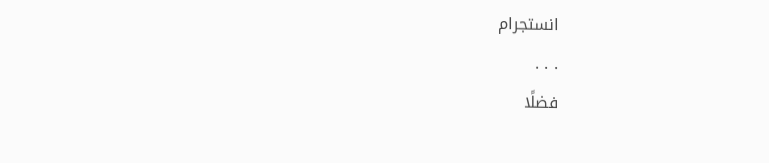انستجرام
. . .
فضلًا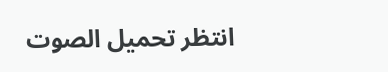انتظر تحميل الصوت